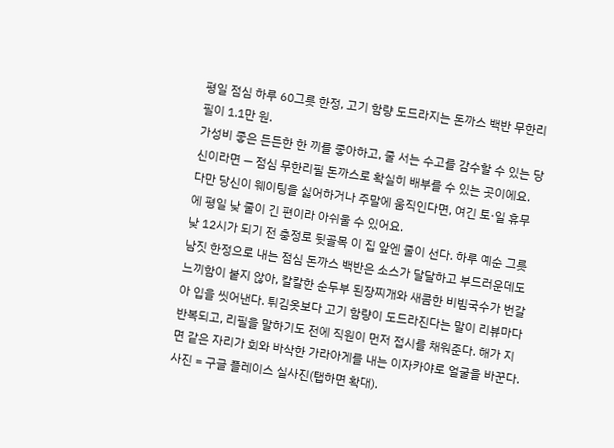평일 점심 하루 60그릇 한정, 고기 함량 도드라지는 돈까스 백반 무한리필이 1.1만 원.
가성비 좋은 든든한 한 끼를 좋아하고, 줄 서는 수고를 감수할 수 있는 당신이라면 — 점심 무한리필 돈까스로 확실히 배부를 수 있는 곳이에요.
다만 당신이 웨이팅을 싫어하거나 주말에 움직인다면, 여긴 토·일 휴무에 평일 낮 줄이 긴 편이라 아쉬울 수 있어요.
낮 12시가 되기 전 충정로 뒷골목 이 집 앞엔 줄이 선다. 하루 예순 그릇 남짓 한정으로 내는 점심 돈까스 백반은 소스가 달달하고 부드러운데도 느끼함이 붙지 않아, 칼칼한 순두부 된장찌개와 새콤한 비빔국수가 번갈아 입을 씻어낸다. 튀김옷보다 고기 함량이 도드라진다는 말이 리뷰마다 반복되고, 리필을 말하기도 전에 직원이 먼저 접시를 채워준다. 해가 지면 같은 자리가 회와 바삭한 가라아게를 내는 이자카야로 얼굴을 바꾼다.
사진 = 구글 플레이스 실사진(탭하면 확대).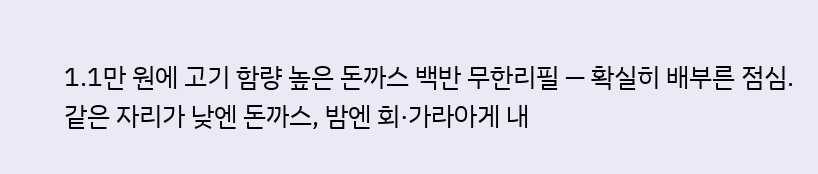1.1만 원에 고기 함량 높은 돈까스 백반 무한리필 — 확실히 배부른 점심.
같은 자리가 낮엔 돈까스, 밤엔 회·가라아게 내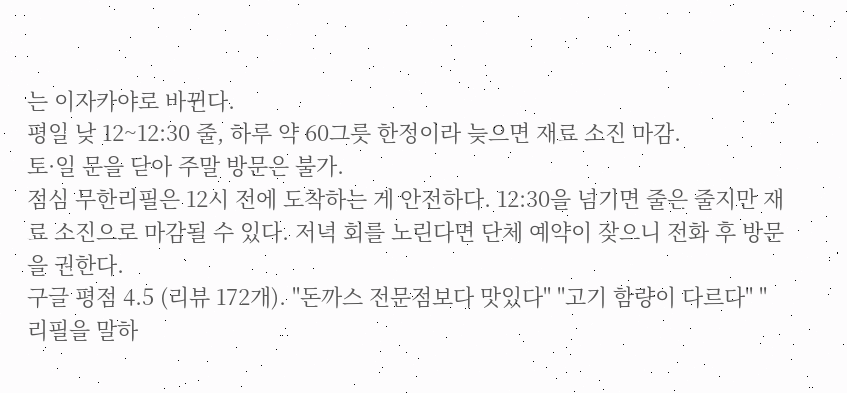는 이자카야로 바뀐다.
평일 낮 12~12:30 줄, 하루 약 60그릇 한정이라 늦으면 재료 소진 마감.
토·일 문을 닫아 주말 방문은 불가.
점심 무한리필은 12시 전에 도착하는 게 안전하다. 12:30을 넘기면 줄은 줄지만 재료 소진으로 마감될 수 있다. 저녁 회를 노린다면 단체 예약이 잦으니 전화 후 방문을 권한다.
구글 평점 4.5 (리뷰 172개). "돈까스 전문점보다 맛있다" "고기 함량이 다르다" "리필을 말하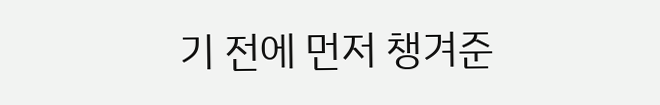기 전에 먼저 챙겨준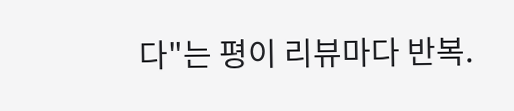다"는 평이 리뷰마다 반복.